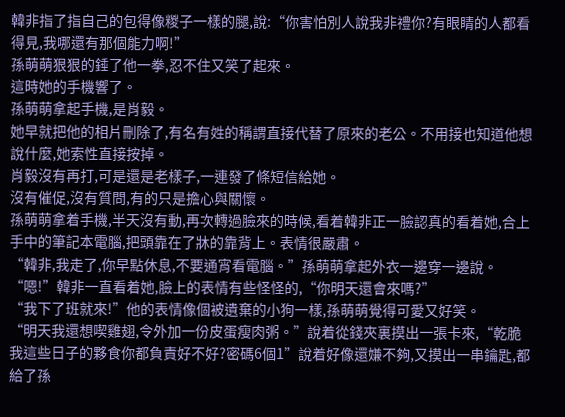韓非指了指自己的包得像糉子一樣的腿,說:“你害怕別人說我非禮你?有眼睛的人都看得見,我哪還有那個能力啊!”
孫萌萌狠狠的錘了他一拳,忍不住又笑了起來。
這時她的手機響了。
孫萌萌拿起手機,是肖毅。
她早就把他的相片刪除了,有名有姓的稱謂直接代替了原來的老公。不用接也知道他想說什麼,她索性直接按掉。
肖毅沒有再打,可是還是老樣子,一連發了條短信給她。
沒有催促,沒有質問,有的只是擔心與關懷。
孫萌萌拿着手機,半天沒有動,再次轉過臉來的時候,看着韓非正一臉認真的看着她,合上手中的筆記本電腦,把頭靠在了牀的靠背上。表情很嚴肅。
“韓非,我走了,你早點休息,不要通宵看電腦。”孫萌萌拿起外衣一邊穿一邊說。
“嗯!”韓非一直看着她,臉上的表情有些怪怪的,“你明天還會來嗎?”
“我下了班就來!”他的表情像個被遺棄的小狗一樣,孫萌萌覺得可愛又好笑。
“明天我還想喫雞翅,令外加一份皮蛋瘦肉粥。”說着從錢夾裏摸出一張卡來,“乾脆我這些日子的夥食你都負責好不好?密碼6個1”說着好像還嫌不夠,又摸出一串鑰匙,都給了孫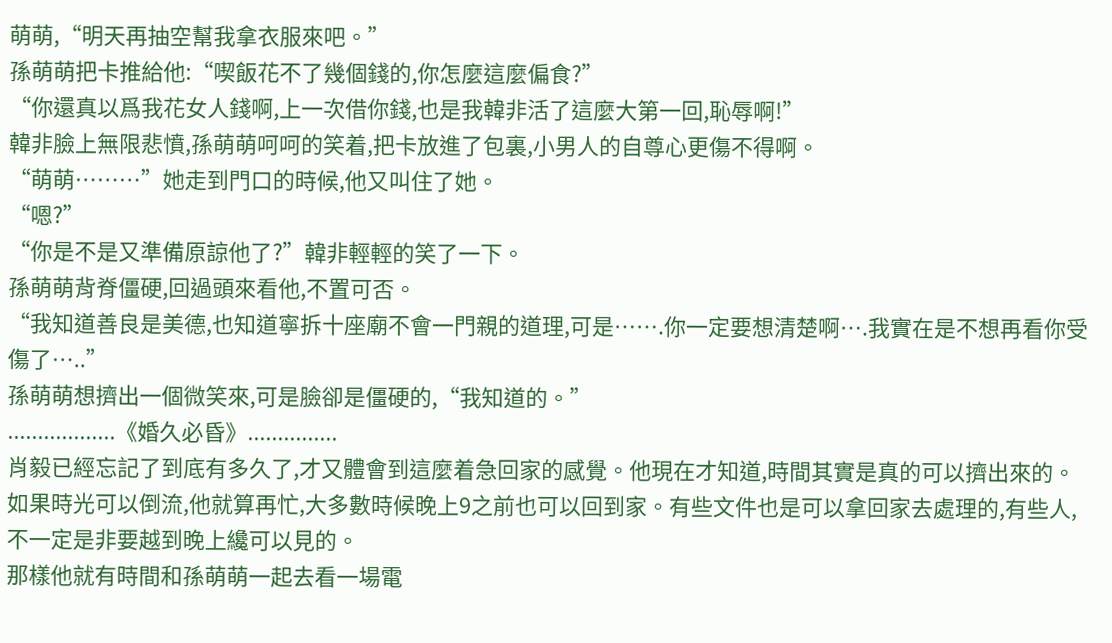萌萌,“明天再抽空幫我拿衣服來吧。”
孫萌萌把卡推給他:“喫飯花不了幾個錢的,你怎麼這麼偏食?”
“你還真以爲我花女人錢啊,上一次借你錢,也是我韓非活了這麼大第一回,恥辱啊!”
韓非臉上無限悲憤,孫萌萌呵呵的笑着,把卡放進了包裏,小男人的自尊心更傷不得啊。
“萌萌………”她走到門口的時候,他又叫住了她。
“嗯?”
“你是不是又準備原諒他了?”韓非輕輕的笑了一下。
孫萌萌背脊僵硬,回過頭來看他,不置可否。
“我知道善良是美德,也知道寧拆十座廟不會一門親的道理,可是…….你一定要想清楚啊….我實在是不想再看你受傷了…..”
孫萌萌想擠出一個微笑來,可是臉卻是僵硬的,“我知道的。”
..................《婚久必昏》...............
肖毅已經忘記了到底有多久了,才又體會到這麼着急回家的感覺。他現在才知道,時間其實是真的可以擠出來的。
如果時光可以倒流,他就算再忙,大多數時候晚上9之前也可以回到家。有些文件也是可以拿回家去處理的,有些人,不一定是非要越到晚上纔可以見的。
那樣他就有時間和孫萌萌一起去看一場電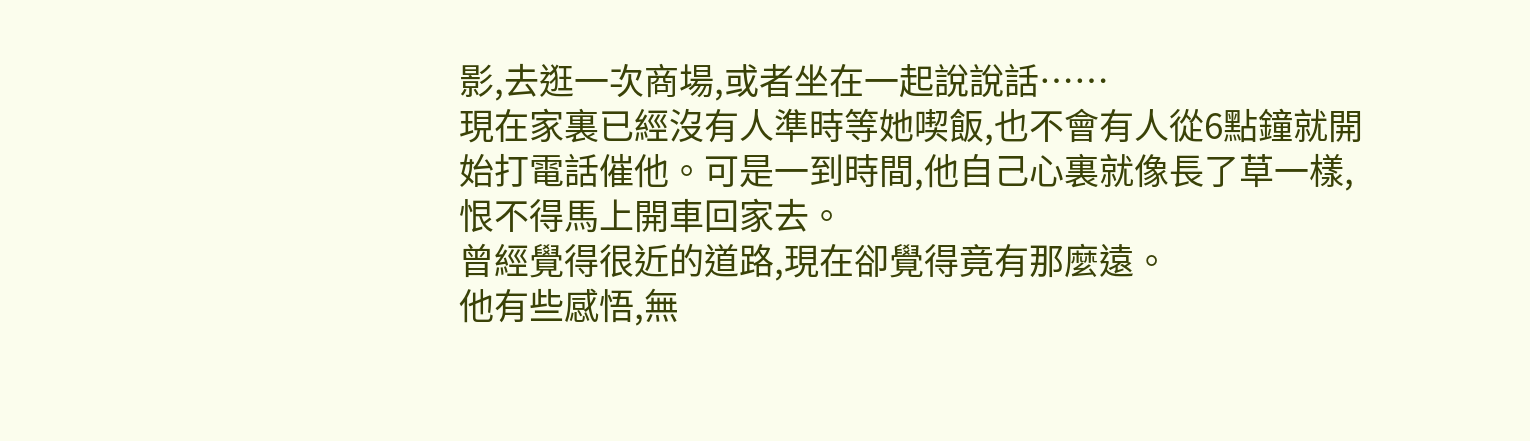影,去逛一次商場,或者坐在一起說說話……
現在家裏已經沒有人準時等她喫飯,也不會有人從6點鐘就開始打電話催他。可是一到時間,他自己心裏就像長了草一樣,恨不得馬上開車回家去。
曾經覺得很近的道路,現在卻覺得竟有那麼遠。
他有些感悟,無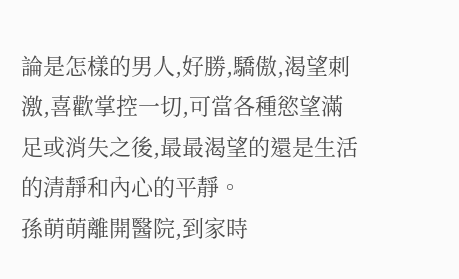論是怎樣的男人,好勝,驕傲,渴望刺激,喜歡掌控一切,可當各種慾望滿足或消失之後,最最渴望的還是生活的清靜和內心的平靜。
孫萌萌離開醫院,到家時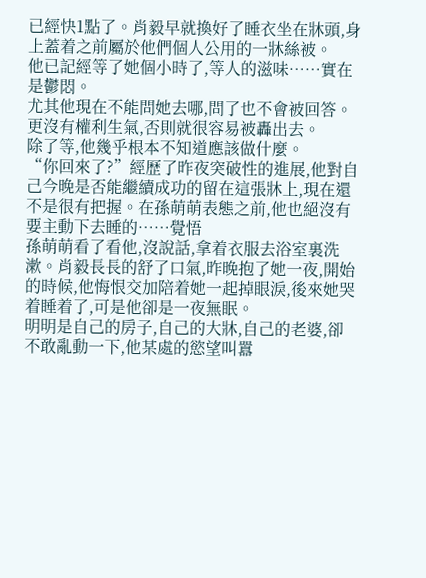已經快1點了。肖毅早就換好了睡衣坐在牀頭,身上蓋着之前屬於他們個人公用的一牀絲被。
他已記經等了她個小時了,等人的滋味……實在是鬱悶。
尤其他現在不能問她去哪,問了也不會被回答。更沒有權利生氣,否則就很容易被轟出去。
除了等,他幾乎根本不知道應該做什麼。
“你回來了?”經歷了昨夜突破性的進展,他對自己今晚是否能繼續成功的留在這張牀上,現在還不是很有把握。在孫萌萌表態之前,他也絕沒有要主動下去睡的……覺悟
孫萌萌看了看他,沒說話,拿着衣服去浴室裏洗漱。肖毅長長的舒了口氣,昨晚抱了她一夜,開始的時候,他悔恨交加陪着她一起掉眼淚,後來她哭着睡着了,可是他卻是一夜無眠。
明明是自己的房子,自己的大牀,自己的老婆,卻不敢亂動一下,他某處的慾望叫囂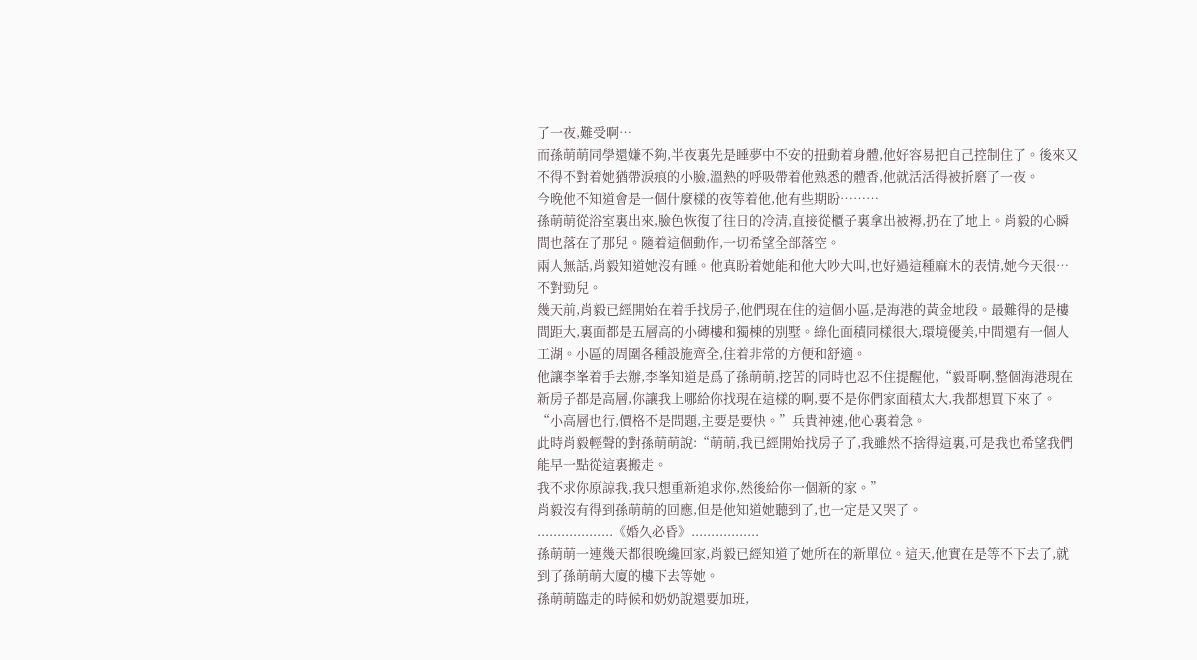了一夜,難受啊…
而孫萌萌同學還嫌不夠,半夜裏先是睡夢中不安的扭動着身體,他好容易把自己控制住了。後來又不得不對着她猶帶淚痕的小臉,溫熱的呼吸帶着他熟悉的體香,他就活活得被折磨了一夜。
今晚他不知道會是一個什麼樣的夜等着他,他有些期盼………
孫萌萌從浴室裏出來,臉色恢復了往日的冷清,直接從櫃子裏拿出被褥,扔在了地上。肖毅的心瞬間也落在了那兒。隨着這個動作,一切希望全部落空。
兩人無話,肖毅知道她沒有睡。他真盼着她能和他大吵大叫,也好過這種麻木的表情,她今天很…不對勁兒。
幾天前,肖毅已經開始在着手找房子,他們現在住的這個小區,是海港的黃金地段。最難得的是樓間距大,裏面都是五層高的小磚樓和獨棟的別墅。綠化面積同樣很大,環境優美,中間還有一個人工湖。小區的周圍各種設施齊全,住着非常的方便和舒適。
他讓李峯着手去辦,李峯知道是爲了孫萌萌,挖苦的同時也忍不住提醒他,“毅哥啊,整個海港現在新房子都是高層,你讓我上哪給你找現在這樣的啊,要不是你們家面積太大,我都想買下來了。
“小高層也行,價格不是問題,主要是要快。”兵貴神速,他心裏着急。
此時肖毅輕聲的對孫萌萌說:“萌萌,我已經開始找房子了,我雖然不捨得這裏,可是我也希望我們能早一點從這裏搬走。
我不求你原諒我,我只想重新追求你,然後給你一個新的家。”
肖毅沒有得到孫萌萌的回應,但是他知道她聽到了,也一定是又哭了。
...................《婚久必昏》.................
孫萌萌一連幾天都很晚纔回家,肖毅已經知道了她所在的新單位。這天,他實在是等不下去了,就到了孫萌萌大廈的樓下去等她。
孫萌萌臨走的時候和奶奶說還要加班,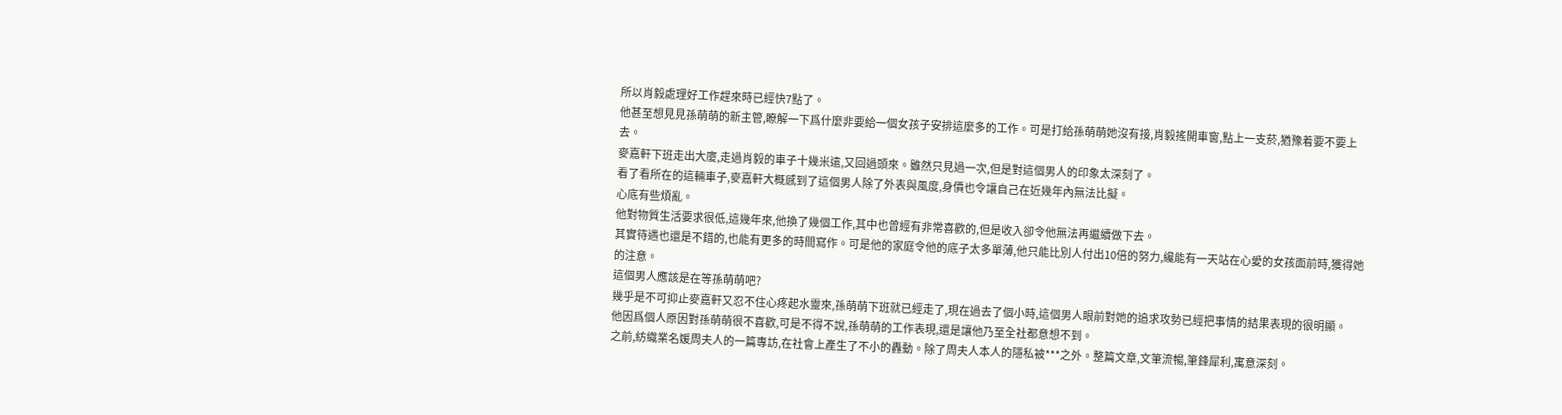所以肖毅處理好工作趕來時已經快7點了。
他甚至想見見孫萌萌的新主管,瞭解一下爲什麼非要給一個女孩子安排這麼多的工作。可是打給孫萌萌她沒有接,肖毅搖開車窗,點上一支菸,猶豫着要不要上去。
麥嘉軒下班走出大廈,走過肖毅的車子十幾米遠,又回過頭來。雖然只見過一次,但是對這個男人的印象太深刻了。
看了看所在的這輛車子,麥嘉軒大概感到了這個男人除了外表與風度,身價也令讓自己在近幾年內無法比擬。
心底有些煩亂。
他對物質生活要求很低,這幾年來,他換了幾個工作,其中也曾經有非常喜歡的,但是收入卻令他無法再繼續做下去。
其實待遇也還是不錯的,也能有更多的時間寫作。可是他的家庭令他的底子太多單薄,他只能比別人付出10倍的努力,纔能有一天站在心愛的女孩面前時,獲得她的注意。
這個男人應該是在等孫萌萌吧?
幾乎是不可抑止麥嘉軒又忍不住心疼起水靈來,孫萌萌下班就已經走了,現在過去了個小時,這個男人眼前對她的追求攻勢已經把事情的結果表現的很明顯。
他因爲個人原因對孫萌萌很不喜歡,可是不得不說,孫萌萌的工作表現,還是讓他乃至全社都意想不到。
之前,紡織業名媛周夫人的一篇專訪,在社會上產生了不小的轟動。除了周夫人本人的隱私被***之外。整篇文章,文筆流暢,筆鋒犀利,寓意深刻。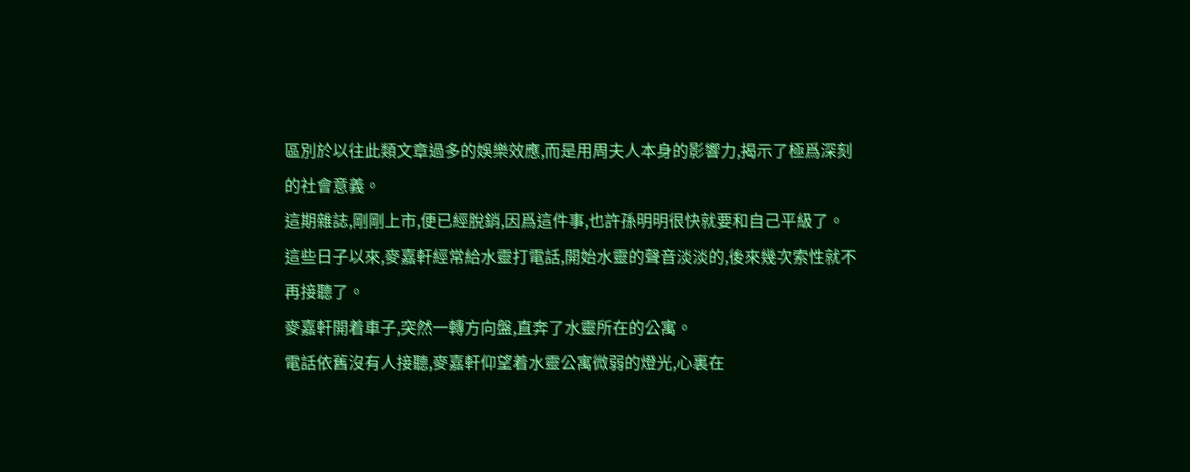區別於以往此類文章過多的娛樂效應,而是用周夫人本身的影響力,揭示了極爲深刻的社會意義。
這期雜誌,剛剛上市,便已經脫銷,因爲這件事,也許孫明明很快就要和自己平級了。
這些日子以來,麥嘉軒經常給水靈打電話,開始水靈的聲音淡淡的,後來幾次索性就不再接聽了。
麥嘉軒開着車子,突然一轉方向盤,直奔了水靈所在的公寓。
電話依舊沒有人接聽,麥嘉軒仰望着水靈公寓微弱的燈光,心裏在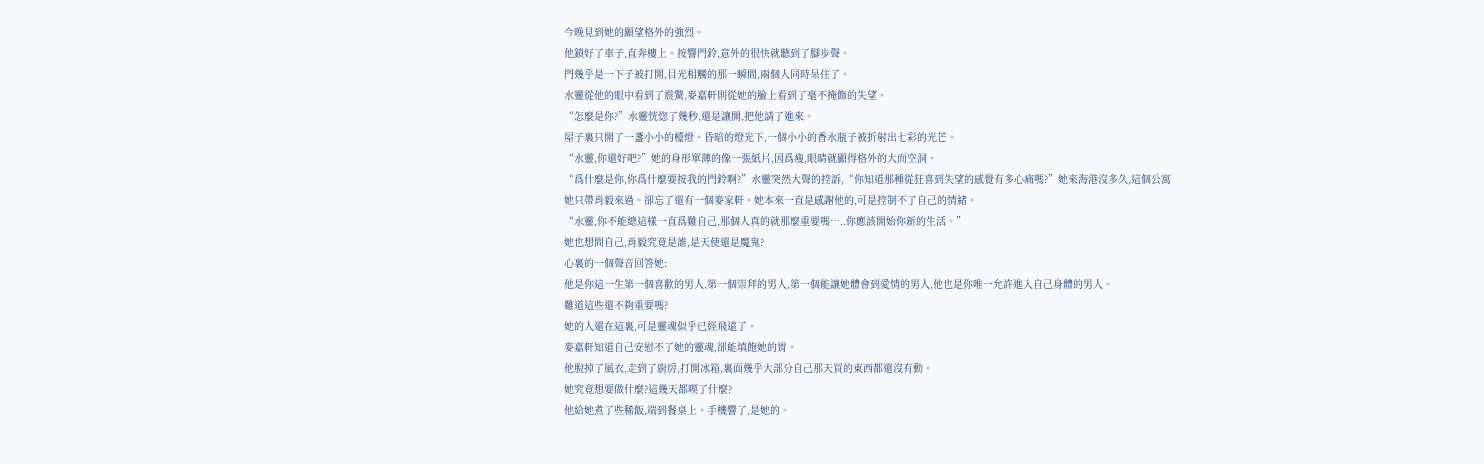今晚見到她的願望格外的強烈。
他鎖好了車子,直奔樓上。按響門鈴,意外的很快就聽到了腳步聲。
門幾乎是一下子被打開,目光相觸的那一瞬間,兩個人同時呆住了。
水靈從他的眼中看到了震驚,麥嘉軒則從她的臉上看到了毫不掩飾的失望。
“怎麼是你?”水靈恍惚了幾秒,還是讓開,把他請了進來。
屋子裏只開了一盞小小的檯燈。昏暗的燈光下,一個小小的香水瓶子被折射出七彩的光芒。
“水靈,你還好吧?”她的身形單薄的像一張紙片,因爲瘦,眼睛就顯得格外的大而空洞。
“爲什麼是你,你爲什麼要按我的門鈴啊?”水靈突然大聲的控訴,“你知道那種從狂喜到失望的感覺有多心痛嗎?”她來海港沒多久,這個公寓她只帶肖毅來過。卻忘了還有一個麥家軒。她本來一直是感謝他的,可是控制不了自己的情緒。
“水靈,你不能總這樣一直爲難自己,那個人真的就那麼重要嗎…..你應該開始你新的生活。”
她也想問自己,肖毅究竟是誰,是天使還是魔鬼?
心裏的一個聲音回答她:
他是你這一生第一個喜歡的男人,第一個崇拜的男人,第一個能讓她體會到愛情的男人,他也是你唯一允許進入自己身體的男人。
難道這些還不夠重要嗎?
她的人還在這裏,可是靈魂似乎已經飛遠了。
麥嘉軒知道自己安慰不了她的靈魂,卻能填飽她的胃。
他脫掉了風衣,走到了廚房,打開冰箱,裏面幾乎大部分自己那天買的東西都還沒有動。
她究竟想要做什麼?這幾天都喫了什麼?
他給她煮了些稀飯,端到餐桌上。手機響了,是她的。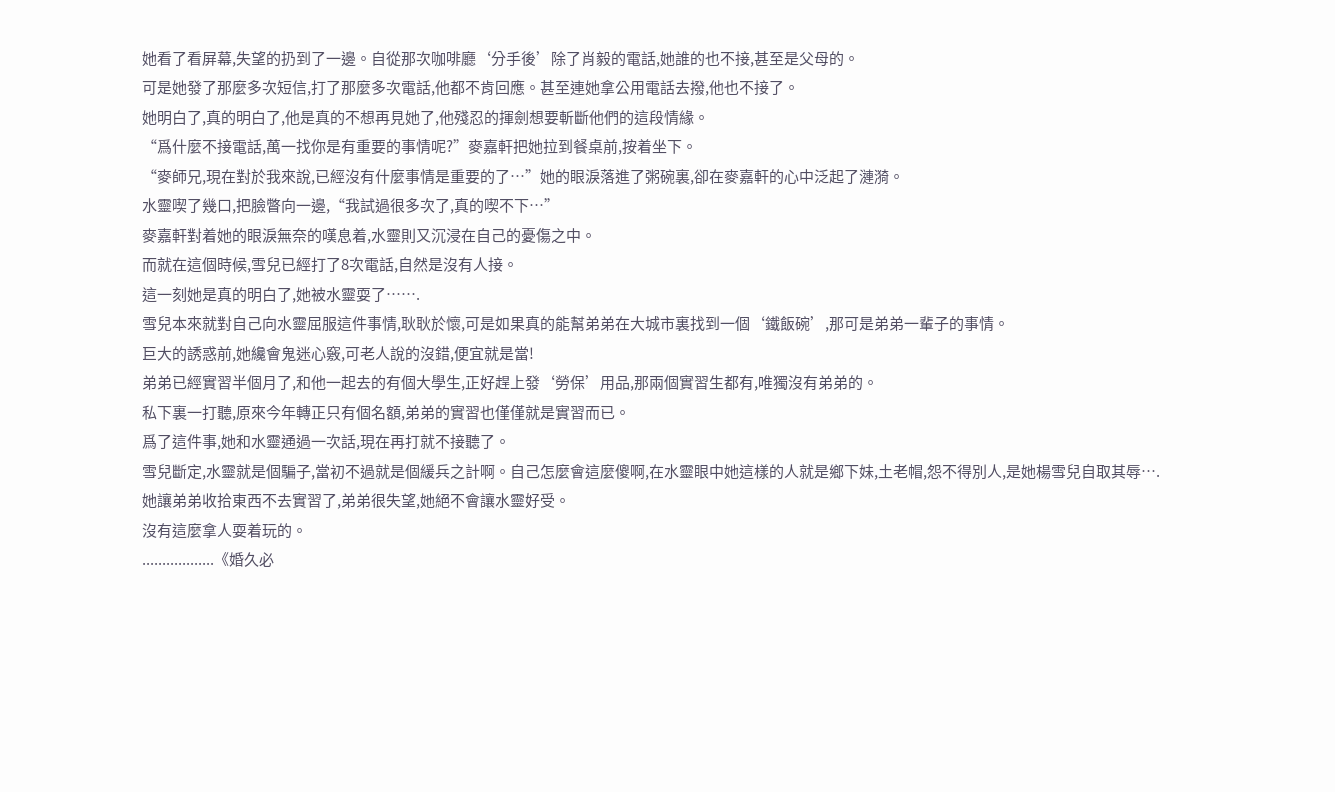她看了看屏幕,失望的扔到了一邊。自從那次咖啡廳‘分手後’除了肖毅的電話,她誰的也不接,甚至是父母的。
可是她發了那麼多次短信,打了那麼多次電話,他都不肯回應。甚至連她拿公用電話去撥,他也不接了。
她明白了,真的明白了,他是真的不想再見她了,他殘忍的揮劍想要斬斷他們的這段情緣。
“爲什麼不接電話,萬一找你是有重要的事情呢?”麥嘉軒把她拉到餐桌前,按着坐下。
“麥師兄,現在對於我來說,已經沒有什麼事情是重要的了…”她的眼淚落進了粥碗裏,卻在麥嘉軒的心中泛起了漣漪。
水靈喫了幾口,把臉瞥向一邊,“我試過很多次了,真的喫不下…”
麥嘉軒對着她的眼淚無奈的嘆息着,水靈則又沉浸在自己的憂傷之中。
而就在這個時候,雪兒已經打了8次電話,自然是沒有人接。
這一刻她是真的明白了,她被水靈耍了…….
雪兒本來就對自己向水靈屈服這件事情,耿耿於懷,可是如果真的能幫弟弟在大城市裏找到一個‘鐵飯碗’,那可是弟弟一輩子的事情。
巨大的誘惑前,她纔會鬼迷心竅,可老人說的沒錯,便宜就是當!
弟弟已經實習半個月了,和他一起去的有個大學生,正好趕上發‘勞保’用品,那兩個實習生都有,唯獨沒有弟弟的。
私下裏一打聽,原來今年轉正只有個名額,弟弟的實習也僅僅就是實習而已。
爲了這件事,她和水靈通過一次話,現在再打就不接聽了。
雪兒斷定,水靈就是個騙子,當初不過就是個緩兵之計啊。自己怎麼會這麼傻啊,在水靈眼中她這樣的人就是鄉下妹,土老帽,怨不得別人,是她楊雪兒自取其辱….
她讓弟弟收拾東西不去實習了,弟弟很失望,她絕不會讓水靈好受。
沒有這麼拿人耍着玩的。
..................《婚久必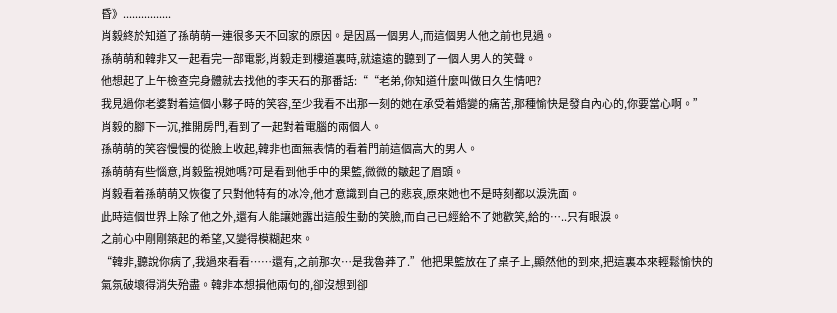昏》................
肖毅終於知道了孫萌萌一連很多天不回家的原因。是因爲一個男人,而這個男人他之前也見過。
孫萌萌和韓非又一起看完一部電影,肖毅走到樓道裏時,就遠遠的聽到了一個人男人的笑聲。
他想起了上午檢查完身體就去找他的李天石的那番話:““老弟,你知道什麼叫做日久生情吧?
我見過你老婆對着這個小夥子時的笑容,至少我看不出那一刻的她在承受着婚變的痛苦,那種愉快是發自內心的,你要當心啊。”
肖毅的腳下一沉,推開房門,看到了一起對着電腦的兩個人。
孫萌萌的笑容慢慢的從臉上收起,韓非也面無表情的看着門前這個高大的男人。
孫萌萌有些惱意,肖毅監視她嗎?可是看到他手中的果籃,微微的皺起了眉頭。
肖毅看着孫萌萌又恢復了只對他特有的冰冷,他才意識到自己的悲哀,原來她也不是時刻都以淚洗面。
此時這個世界上除了他之外,還有人能讓她露出這般生動的笑臉,而自己已經給不了她歡笑,給的…..只有眼淚。
之前心中剛剛築起的希望,又變得模糊起來。
“韓非,聽說你病了,我過來看看……還有,之前那次…是我魯莽了.”他把果籃放在了桌子上,顯然他的到來,把這裏本來輕鬆愉快的氣氛破壞得消失殆盡。韓非本想損他兩句的,卻沒想到卻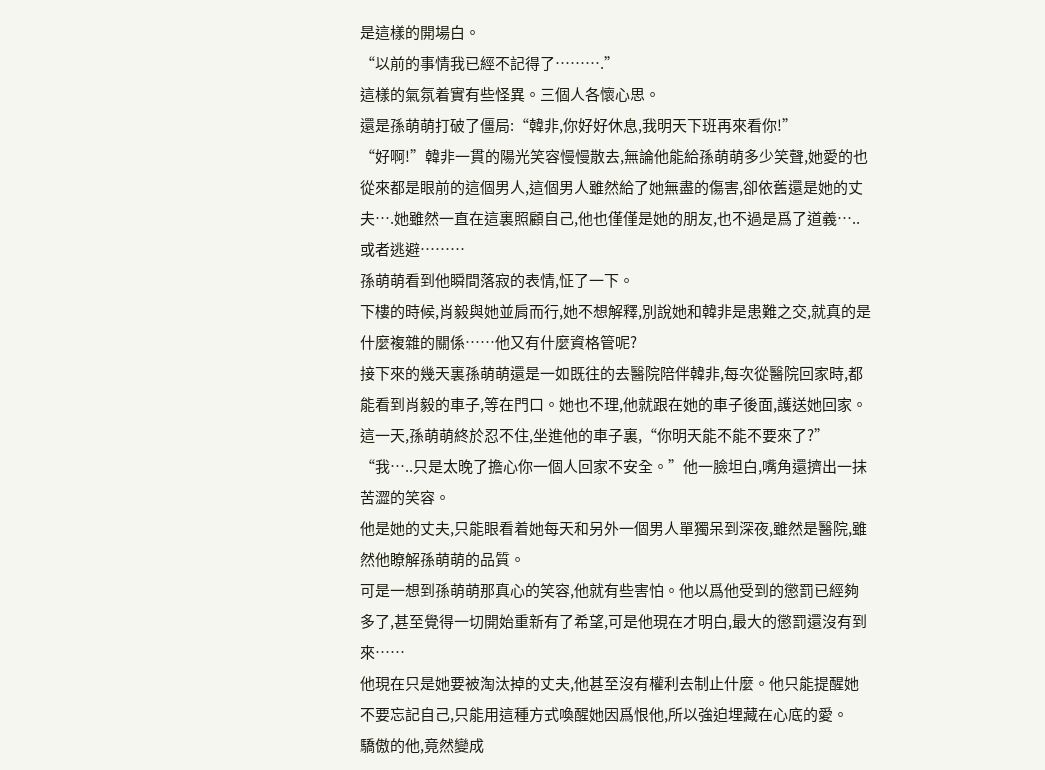是這樣的開場白。
“以前的事情我已經不記得了……….”
這樣的氣氛着實有些怪異。三個人各懷心思。
還是孫萌萌打破了僵局:“韓非,你好好休息,我明天下班再來看你!”
“好啊!”韓非一貫的陽光笑容慢慢散去,無論他能給孫萌萌多少笑聲,她愛的也從來都是眼前的這個男人,這個男人雖然給了她無盡的傷害,卻依舊還是她的丈夫….她雖然一直在這裏照顧自己,他也僅僅是她的朋友,也不過是爲了道義…..或者逃避………
孫萌萌看到他瞬間落寂的表情,怔了一下。
下樓的時候,肖毅與她並肩而行,她不想解釋,別說她和韓非是患難之交,就真的是什麼複雜的關係……他又有什麼資格管呢?
接下來的幾天裏孫萌萌還是一如既往的去醫院陪伴韓非,每次從醫院回家時,都能看到肖毅的車子,等在門口。她也不理,他就跟在她的車子後面,護送她回家。
這一天,孫萌萌終於忍不住,坐進他的車子裏,“你明天能不能不要來了?”
“我…..只是太晚了擔心你一個人回家不安全。”他一臉坦白,嘴角還擠出一抹苦澀的笑容。
他是她的丈夫,只能眼看着她每天和另外一個男人單獨呆到深夜,雖然是醫院,雖然他瞭解孫萌萌的品質。
可是一想到孫萌萌那真心的笑容,他就有些害怕。他以爲他受到的懲罰已經夠多了,甚至覺得一切開始重新有了希望,可是他現在才明白,最大的懲罰還沒有到來……
他現在只是她要被淘汰掉的丈夫,他甚至沒有權利去制止什麼。他只能提醒她不要忘記自己,只能用這種方式喚醒她因爲恨他,所以強迫埋藏在心底的愛。
驕傲的他,竟然變成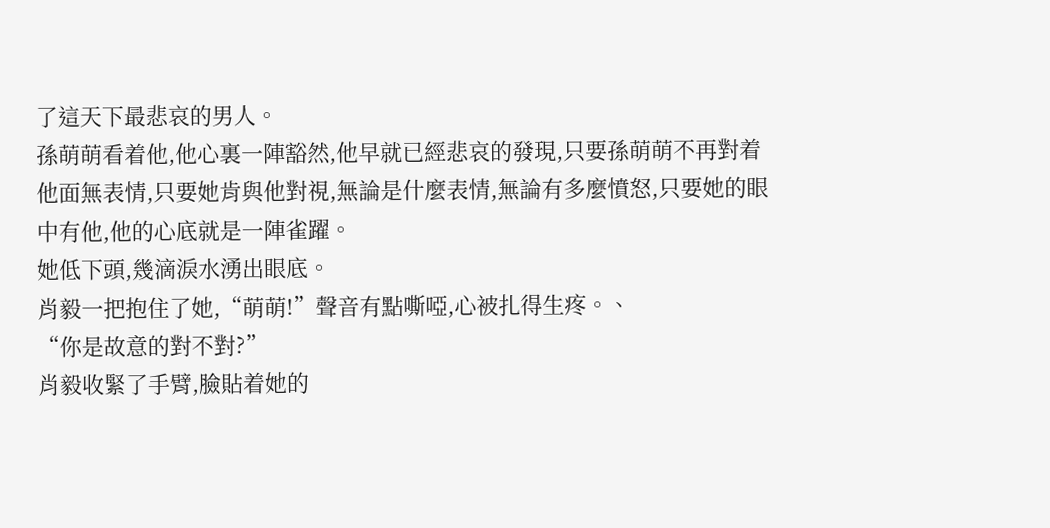了這天下最悲哀的男人。
孫萌萌看着他,他心裏一陣豁然,他早就已經悲哀的發現,只要孫萌萌不再對着他面無表情,只要她肯與他對視,無論是什麼表情,無論有多麼憤怒,只要她的眼中有他,他的心底就是一陣雀躍。
她低下頭,幾滴淚水湧出眼底。
肖毅一把抱住了她,“萌萌!”聲音有點嘶啞,心被扎得生疼。、
“你是故意的對不對?”
肖毅收緊了手臂,臉貼着她的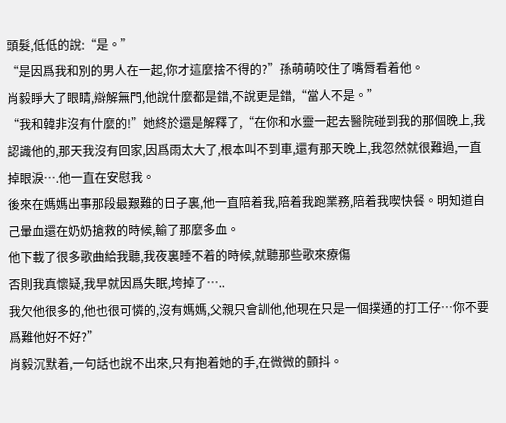頭髮,低低的說:“是。”
“是因爲我和別的男人在一起,你才這麼捨不得的?”孫萌萌咬住了嘴脣看着他。
肖毅睜大了眼睛,辯解無門,他說什麼都是錯,不說更是錯,“當人不是。”
“我和韓非沒有什麼的!”她終於還是解釋了,“在你和水靈一起去醫院碰到我的那個晚上,我認識他的,那天我沒有回家,因爲雨太大了,根本叫不到車,還有那天晚上,我忽然就很難過,一直掉眼淚….他一直在安慰我。
後來在媽媽出事那段最艱難的日子裏,他一直陪着我,陪着我跑業務,陪着我喫快餐。明知道自己暈血還在奶奶搶救的時候,輸了那麼多血。
他下載了很多歌曲給我聽,我夜裏睡不着的時候,就聽那些歌來療傷
否則我真懷疑,我早就因爲失眠,垮掉了…..
我欠他很多的,他也很可憐的,沒有媽媽,父親只會訓他,他現在只是一個撲通的打工仔…你不要爲難他好不好?”
肖毅沉默着,一句話也說不出來,只有抱着她的手,在微微的顫抖。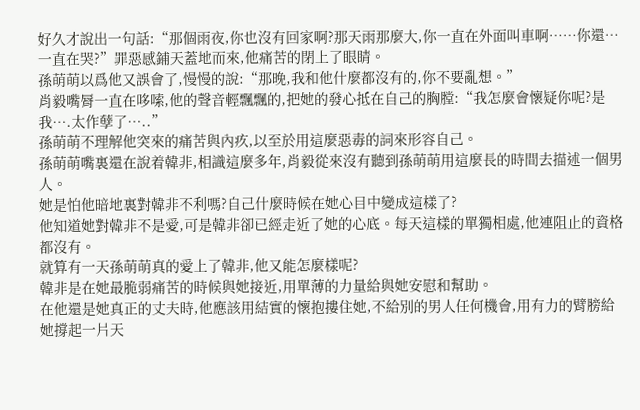好久才說出一句話:“那個雨夜,你也沒有回家啊?那天雨那麼大,你一直在外面叫車啊……你還…一直在哭?”罪惡感鋪天蓋地而來,他痛苦的閉上了眼睛。
孫萌萌以爲他又誤會了,慢慢的說:“那晚,我和他什麼都沒有的,你不要亂想。”
肖毅嘴脣一直在哆嗦,他的聲音輕飄飄的,把她的發心抵在自己的胸膛:“我怎麼會懷疑你呢?是我….太作孽了…..”
孫萌萌不理解他突來的痛苦與內疚,以至於用這麼惡毒的詞來形容自己。
孫萌萌嘴裏還在說着韓非,相識這麼多年,肖毅從來沒有聽到孫萌萌用這麼長的時間去描述一個男人。
她是怕他暗地裏對韓非不利嗎?自己什麼時候在她心目中變成這樣了?
他知道她對韓非不是愛,可是韓非卻已經走近了她的心底。每天這樣的單獨相處,他連阻止的資格都沒有。
就算有一天孫萌萌真的愛上了韓非,他又能怎麼樣呢?
韓非是在她最脆弱痛苦的時候與她接近,用單薄的力量給與她安慰和幫助。
在他還是她真正的丈夫時,他應該用結實的懷抱摟住她,不給別的男人任何機會,用有力的臂膀給她撐起一片天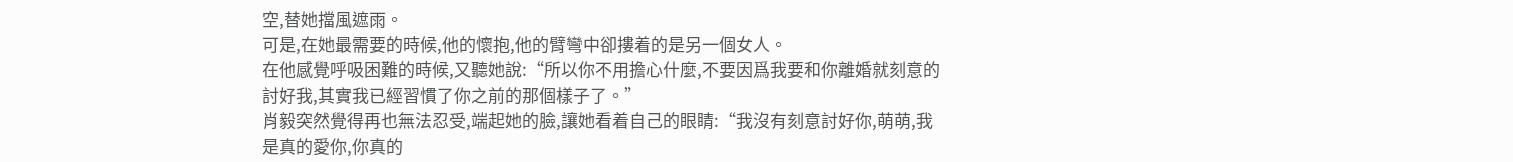空,替她擋風遮雨。
可是,在她最需要的時候,他的懷抱,他的臂彎中卻摟着的是另一個女人。
在他感覺呼吸困難的時候,又聽她說:“所以你不用擔心什麼,不要因爲我要和你離婚就刻意的討好我,其實我已經習慣了你之前的那個樣子了。”
肖毅突然覺得再也無法忍受,端起她的臉,讓她看着自己的眼睛:“我沒有刻意討好你,萌萌,我是真的愛你,你真的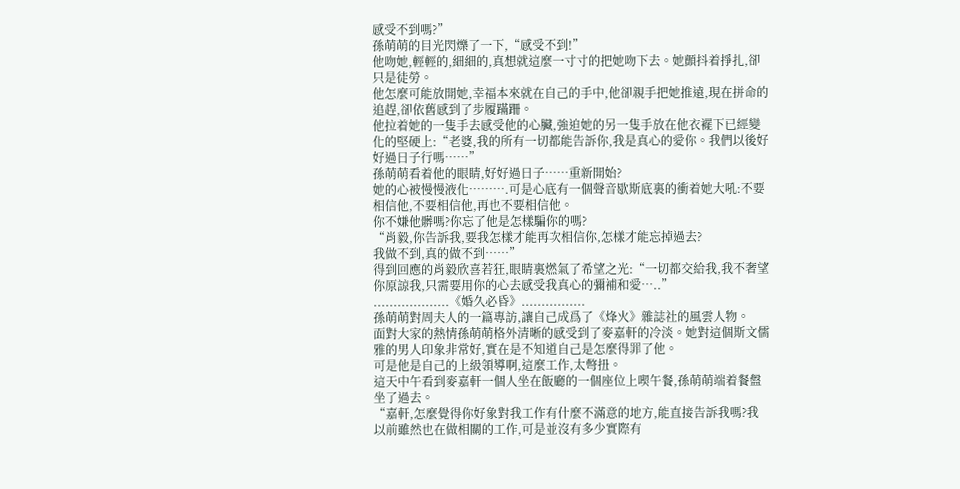感受不到嗎?”
孫萌萌的目光閃爍了一下,“感受不到!”
他吻她,輕輕的,細細的,真想就這麼一寸寸的把她吻下去。她顫抖着掙扎,卻只是徒勞。
他怎麼可能放開她,幸福本來就在自己的手中,他卻親手把她推遠,現在拼命的追趕,卻依舊感到了步履蹣跚。
他拉着她的一隻手去感受他的心臟,強迫她的另一隻手放在他衣襬下已經變化的堅硬上:“老婆,我的所有一切都能告訴你,我是真心的愛你。我們以後好好過日子行嗎……”
孫萌萌看着他的眼睛,好好過日子……重新開始?
她的心被慢慢液化……….可是心底有一個聲音歇斯底裏的衝着她大吼:不要相信他,不要相信他,再也不要相信他。
你不嫌他髒嗎?你忘了他是怎樣騙你的嗎?
“肖毅,你告訴我,要我怎樣才能再次相信你,怎樣才能忘掉過去?
我做不到,真的做不到……”
得到回應的肖毅欣喜若狂,眼睛裏燃氣了希望之光:“一切都交給我,我不奢望你原諒我,只需要用你的心去感受我真心的彌補和愛…..”
...................《婚久必昏》................
孫萌萌對周夫人的一篇專訪,讓自己成爲了《烽火》雜誌社的風雲人物。
面對大家的熱情孫萌萌格外清晰的感受到了麥嘉軒的冷淡。她對這個斯文儒雅的男人印象非常好,實在是不知道自己是怎麼得罪了他。
可是他是自己的上級領導啊,這麼工作,太彆扭。
這天中午看到麥嘉軒一個人坐在飯廳的一個座位上喫午餐,孫萌萌端着餐盤坐了過去。
“嘉軒,怎麼覺得你好象對我工作有什麼不滿意的地方,能直接告訴我嗎?我以前雖然也在做相關的工作,可是並沒有多少實際有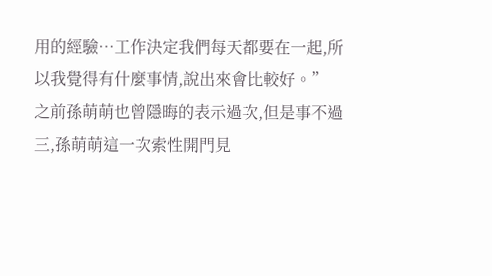用的經驗…工作決定我們每天都要在一起,所以我覺得有什麼事情,說出來會比較好。”
之前孫萌萌也曾隱晦的表示過次,但是事不過三,孫萌萌這一次索性開門見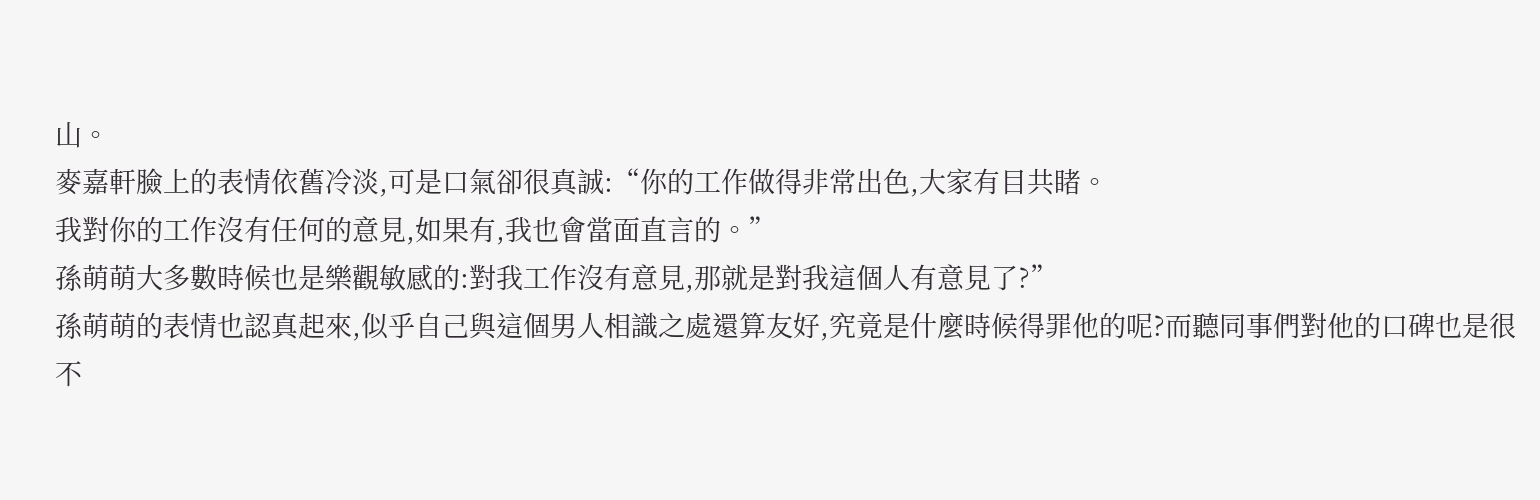山。
麥嘉軒臉上的表情依舊冷淡,可是口氣卻很真誠:“你的工作做得非常出色,大家有目共睹。
我對你的工作沒有任何的意見,如果有,我也會當面直言的。”
孫萌萌大多數時候也是樂觀敏感的:對我工作沒有意見,那就是對我這個人有意見了?”
孫萌萌的表情也認真起來,似乎自己與這個男人相識之處還算友好,究竟是什麼時候得罪他的呢?而聽同事們對他的口碑也是很不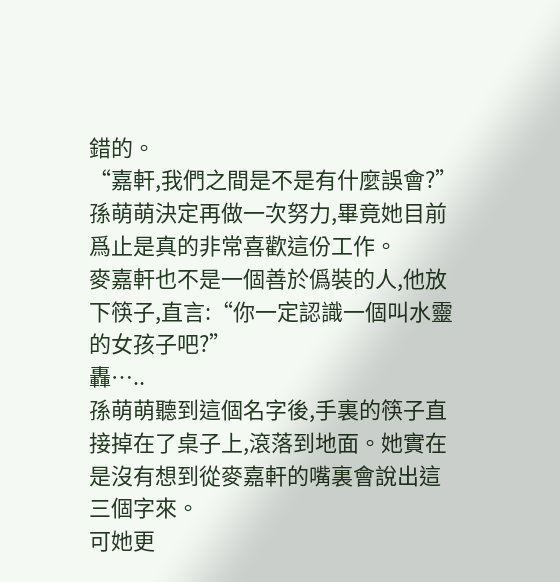錯的。
“嘉軒,我們之間是不是有什麼誤會?”
孫萌萌決定再做一次努力,畢竟她目前爲止是真的非常喜歡這份工作。
麥嘉軒也不是一個善於僞裝的人,他放下筷子,直言:“你一定認識一個叫水靈的女孩子吧?”
轟…..
孫萌萌聽到這個名字後,手裏的筷子直接掉在了桌子上,滾落到地面。她實在是沒有想到從麥嘉軒的嘴裏會說出這三個字來。
可她更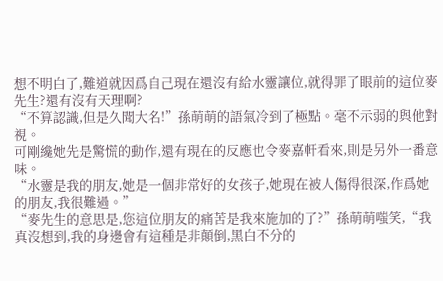想不明白了,難道就因爲自己現在還沒有給水靈讓位,就得罪了眼前的這位麥先生?還有沒有天理啊?
“不算認識,但是久聞大名!”孫萌萌的語氣冷到了極點。毫不示弱的與他對視。
可剛纔她先是驚慌的動作,還有現在的反應也令麥嘉軒看來,則是另外一番意味。
“水靈是我的朋友,她是一個非常好的女孩子,她現在被人傷得很深,作爲她的朋友,我很難過。”
“麥先生的意思是,您這位朋友的痛苦是我來施加的了?”孫萌萌嗤笑,“我真沒想到,我的身邊會有這種是非顛倒,黑白不分的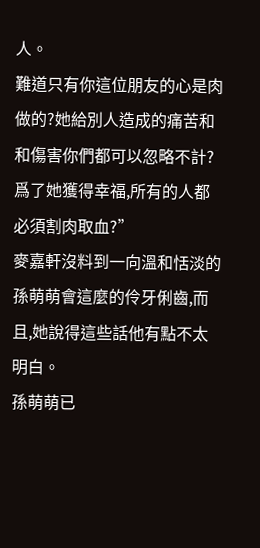人。
難道只有你這位朋友的心是肉做的?她給別人造成的痛苦和和傷害你們都可以忽略不計?
爲了她獲得幸福,所有的人都必須割肉取血?”
麥嘉軒沒料到一向溫和恬淡的孫萌萌會這麼的伶牙俐齒,而且,她說得這些話他有點不太明白。
孫萌萌已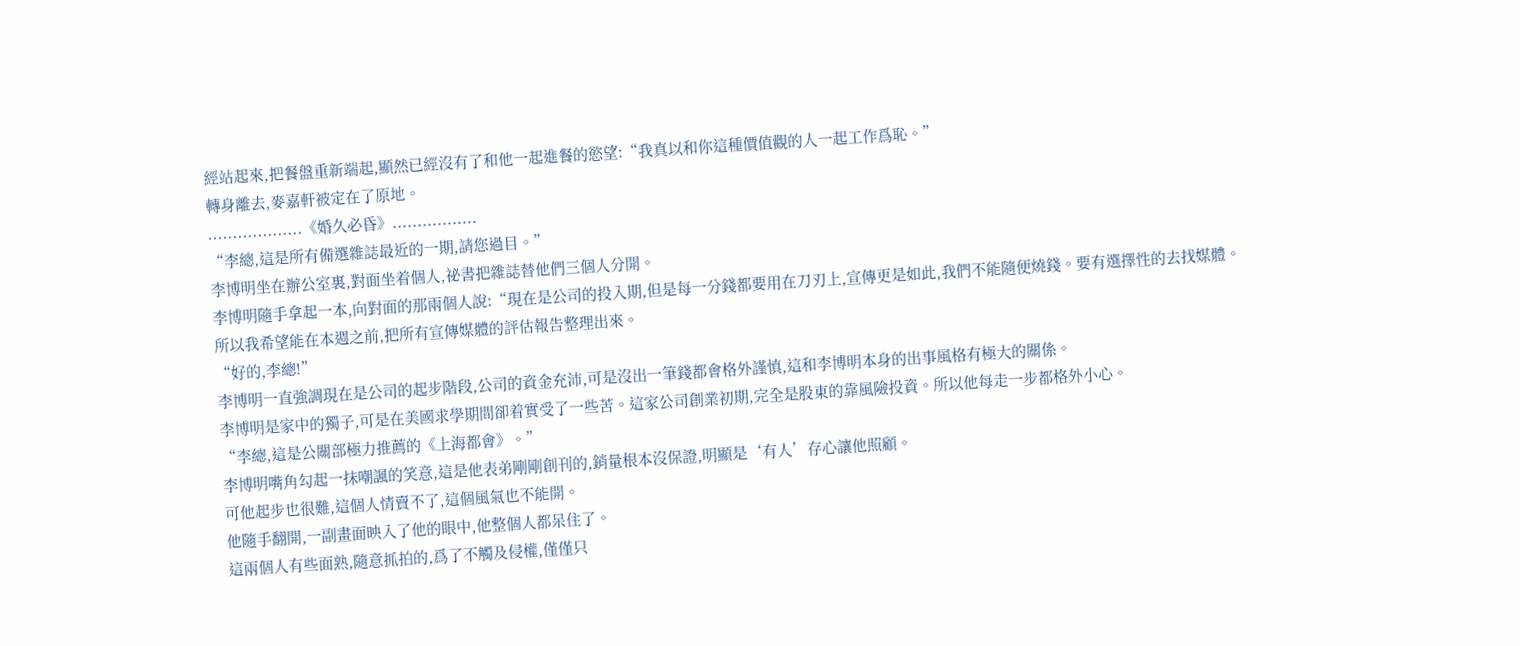經站起來,把餐盤重新端起,顯然已經沒有了和他一起進餐的慾望:“我真以和你這種價值觀的人一起工作爲恥。”
轉身離去,麥嘉軒被定在了原地。
...................《婚久必昏》.................
“李總,這是所有備選雜誌最近的一期,請您過目。”
李博明坐在辦公室裏,對面坐着個人,祕書把雜誌替他們三個人分開。
李博明隨手拿起一本,向對面的那兩個人說:“現在是公司的投入期,但是每一分錢都要用在刀刃上,宣傳更是如此,我們不能隨便燒錢。要有選擇性的去找媒體。
所以我希望能在本週之前,把所有宣傳媒體的評估報告整理出來。
“好的,李總!”
李博明一直強調現在是公司的起步階段,公司的資金充沛,可是沒出一筆錢都會格外謹慎,這和李博明本身的出事風格有極大的關係。
李博明是家中的獨子,可是在美國求學期間卻着實受了一些苦。這家公司創業初期,完全是股東的靠風險投資。所以他每走一步都格外小心。
“李總,這是公關部極力推薦的《上海都會》。”
李博明嘴角勾起一抹嘲諷的笑意,這是他表弟剛剛創刊的,銷量根本沒保證,明顯是‘有人’存心讓他照顧。
可他起步也很難,這個人情賣不了,這個風氣也不能開。
他隨手翻開,一副畫面映入了他的眼中,他整個人都呆住了。
這兩個人有些面熟,隨意抓拍的,爲了不觸及侵權,僅僅只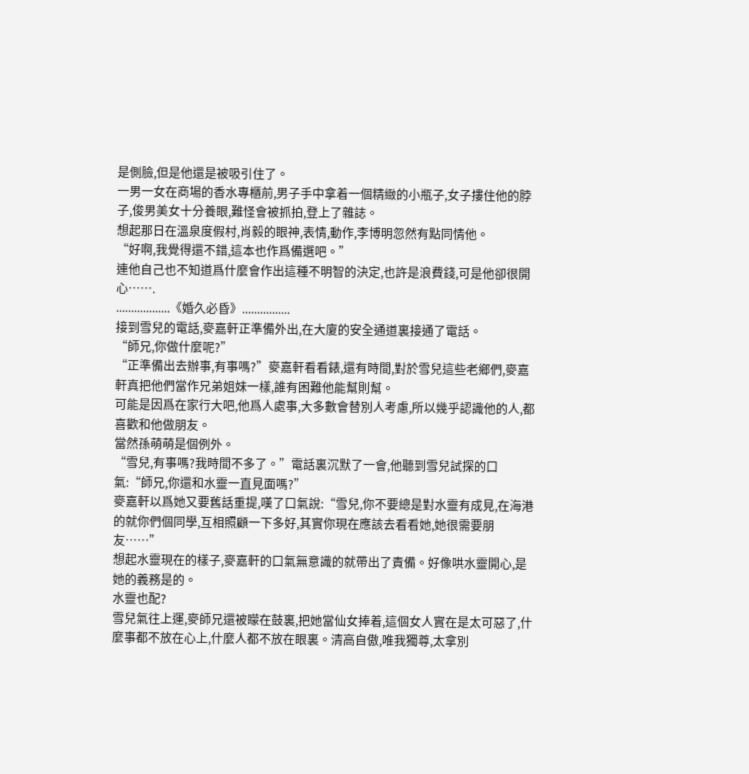是側臉,但是他還是被吸引住了。
一男一女在商場的香水專櫃前,男子手中拿着一個精緻的小瓶子,女子摟住他的脖子,俊男美女十分養眼,難怪會被抓拍,登上了雜誌。
想起那日在溫泉度假村,肖毅的眼神,表情,動作,李博明忽然有點同情他。
“好啊,我覺得還不錯,這本也作爲備選吧。”
連他自己也不知道爲什麼會作出這種不明智的決定,也許是浪費錢,可是他卻很開心…….
..................《婚久必昏》................
接到雪兒的電話,麥嘉軒正準備外出,在大廈的安全通道裏接通了電話。
“師兄,你做什麼呢?”
“正準備出去辦事,有事嗎?”麥嘉軒看看錶,還有時間,對於雪兒這些老鄉們,麥嘉軒真把他們當作兄弟姐妹一樣,誰有困難他能幫則幫。
可能是因爲在家行大吧,他爲人處事,大多數會替別人考慮,所以幾乎認識他的人,都喜歡和他做朋友。
當然孫萌萌是個例外。
“雪兒,有事嗎?我時間不多了。”電話裏沉默了一會,他聽到雪兒試探的口氣:“師兄,你還和水靈一直見面嗎?”
麥嘉軒以爲她又要舊話重提,嘆了口氣說:“雪兒,你不要總是對水靈有成見,在海港的就你們個同學,互相照顧一下多好,其實你現在應該去看看她,她很需要朋友……”
想起水靈現在的樣子,麥嘉軒的口氣無意識的就帶出了責備。好像哄水靈開心,是她的義務是的。
水靈也配?
雪兒氣往上運,麥師兄還被矇在鼓裏,把她當仙女捧着,這個女人實在是太可惡了,什麼事都不放在心上,什麼人都不放在眼裏。清高自傲,唯我獨尊,太拿別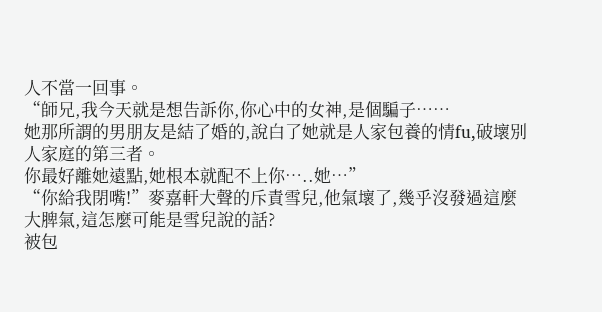人不當一回事。
“師兄,我今天就是想告訴你,你心中的女神,是個騙子……
她那所謂的男朋友是結了婚的,說白了她就是人家包養的情fu,破壞別人家庭的第三者。
你最好離她遠點,她根本就配不上你…..她…”
“你給我閉嘴!”麥嘉軒大聲的斥責雪兒,他氣壞了,幾乎沒發過這麼大脾氣,這怎麼可能是雪兒說的話?
被包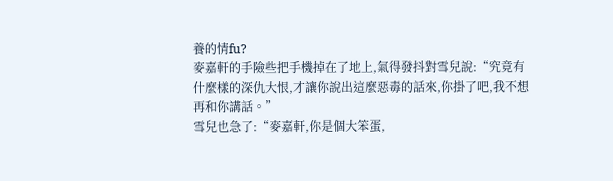養的情fu?
麥嘉軒的手險些把手機掉在了地上,氣得發抖對雪兒說:“究竟有什麼樣的深仇大恨,才讓你說出這麼惡毒的話來,你掛了吧,我不想再和你講話。”
雪兒也急了:“麥嘉軒,你是個大笨蛋,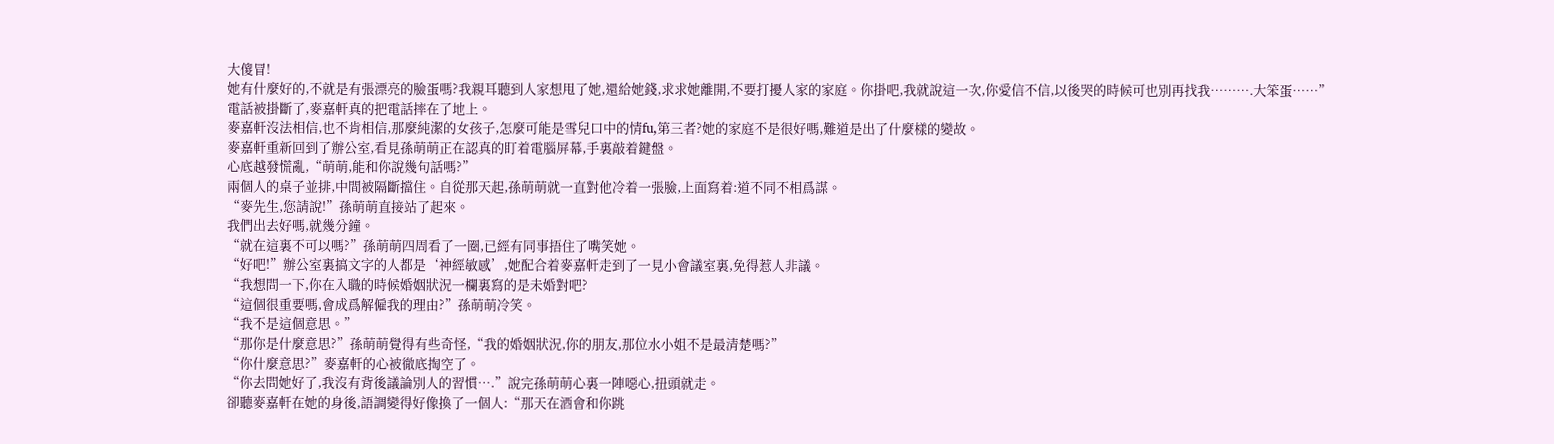大傻冒!
她有什麼好的,不就是有張漂亮的臉蛋嗎?我親耳聽到人家想甩了她,還給她錢,求求她離開,不要打擾人家的家庭。你掛吧,我就說這一次,你愛信不信,以後哭的時候可也別再找我……….大笨蛋……”
電話被掛斷了,麥嘉軒真的把電話摔在了地上。
麥嘉軒沒法相信,也不肯相信,那麼純潔的女孩子,怎麼可能是雪兒口中的情fu,第三者?她的家庭不是很好嗎,難道是出了什麼樣的變故。
麥嘉軒重新回到了辦公室,看見孫萌萌正在認真的盯着電腦屏幕,手裏敲着鍵盤。
心底越發慌亂,“萌萌,能和你說幾句話嗎?”
兩個人的桌子並排,中間被隔斷擋住。自從那天起,孫萌萌就一直對他冷着一張臉,上面寫着:道不同不相爲謀。
“麥先生,您請說!”孫萌萌直接站了起來。
我們出去好嗎,就幾分鐘。
“就在這裏不可以嗎?”孫萌萌四周看了一圈,已經有同事捂住了嘴笑她。
“好吧!”辦公室裏搞文字的人都是‘神經敏感’,她配合着麥嘉軒走到了一見小會議室裏,免得惹人非議。
“我想問一下,你在入職的時候婚姻狀況一欄裏寫的是未婚對吧?
“這個很重要嗎,會成爲解僱我的理由?”孫萌萌冷笑。
“我不是這個意思。”
“那你是什麼意思?”孫萌萌覺得有些奇怪,“我的婚姻狀況,你的朋友,那位水小姐不是最清楚嗎?”
“你什麼意思?”麥嘉軒的心被徹底掏空了。
“你去問她好了,我沒有背後議論別人的習慣….”說完孫萌萌心裏一陣噁心,扭頭就走。
卻聽麥嘉軒在她的身後,語調變得好像換了一個人:“那天在酒會和你跳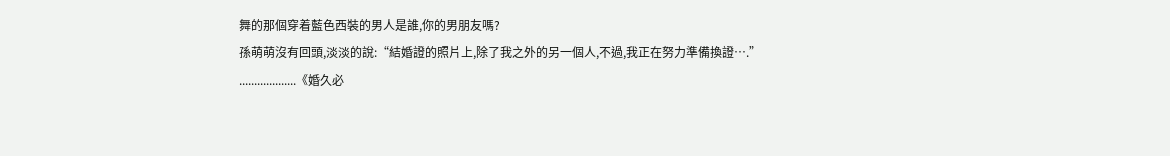舞的那個穿着藍色西裝的男人是誰,你的男朋友嗎?
孫萌萌沒有回頭,淡淡的說:“結婚證的照片上,除了我之外的另一個人,不過,我正在努力準備換證….”
...................《婚久必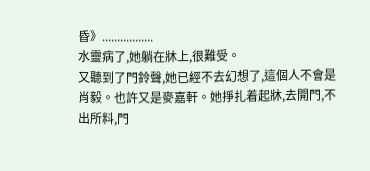昏》.................
水靈病了,她躺在牀上,很難受。
又聽到了門鈴聲,她已經不去幻想了,這個人不會是肖毅。也許又是麥嘉軒。她掙扎着起牀,去開門,不出所料,門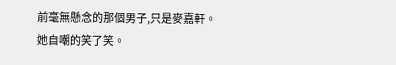前毫無懸念的那個男子,只是麥嘉軒。
她自嘲的笑了笑。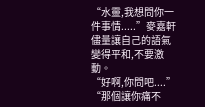“水靈,我想問你一件事情.....”麥嘉軒儘量讓自己的語氣變得平和,不要激動。
“好啊,你問吧....”
“那個讓你痛不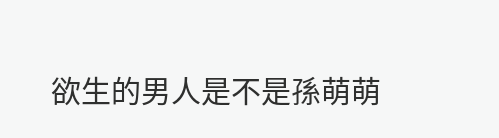欲生的男人是不是孫萌萌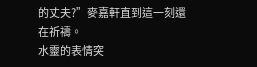的丈夫?”麥嘉軒直到這一刻還在祈禱。
水靈的表情突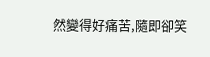然變得好痛苦,隨即卻笑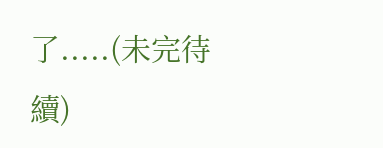了.....(未完待續)